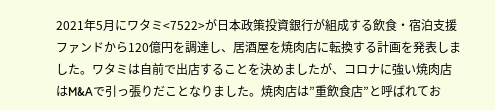2021年5月にワタミ<7522>が日本政策投資銀行が組成する飲食・宿泊支援ファンドから120億円を調達し、居酒屋を焼肉店に転換する計画を発表しました。ワタミは自前で出店することを決めましたが、コロナに強い焼肉店はM&Aで引っ張りだことなりました。焼肉店は”重飲食店”と呼ばれてお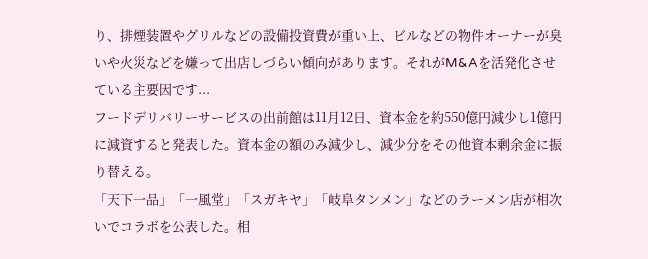り、排煙装置やグリルなどの設備投資費が重い上、ビルなどの物件オーナーが臭いや火災などを嫌って出店しづらい傾向があります。それがM&Aを活発化させている主要因です...
フードデリバリーサービスの出前館は11月12日、資本金を約550億円減少し1億円に減資すると発表した。資本金の額のみ減少し、減少分をその他資本剰余金に振り替える。
「天下一品」「一風堂」「スガキヤ」「岐阜タンメン」などのラーメン店が相次いでコラボを公表した。相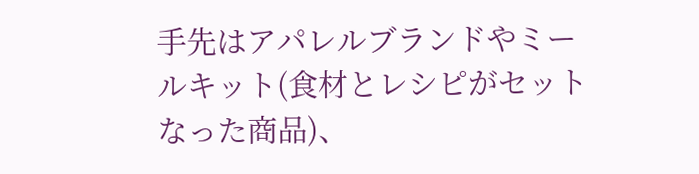手先はアパレルブランドやミールキット(食材とレシピがセットなった商品)、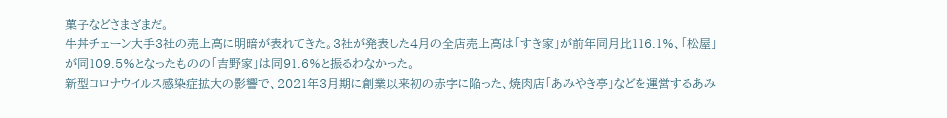菓子などさまざまだ。
牛丼チェーン大手3社の売上高に明暗が表れてきた。3社が発表した4月の全店売上高は「すき家」が前年同月比116.1%、「松屋」が同109.5%となったものの「吉野家」は同91.6%と振るわなかった。
新型コロナウイルス感染症拡大の影響で、2021年3月期に創業以来初の赤字に陥った、焼肉店「あみやき亭」などを運営するあみ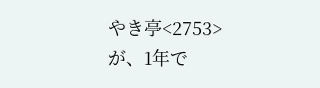やき亭<2753>が、1年で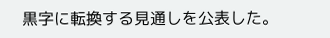黒字に転換する見通しを公表した。